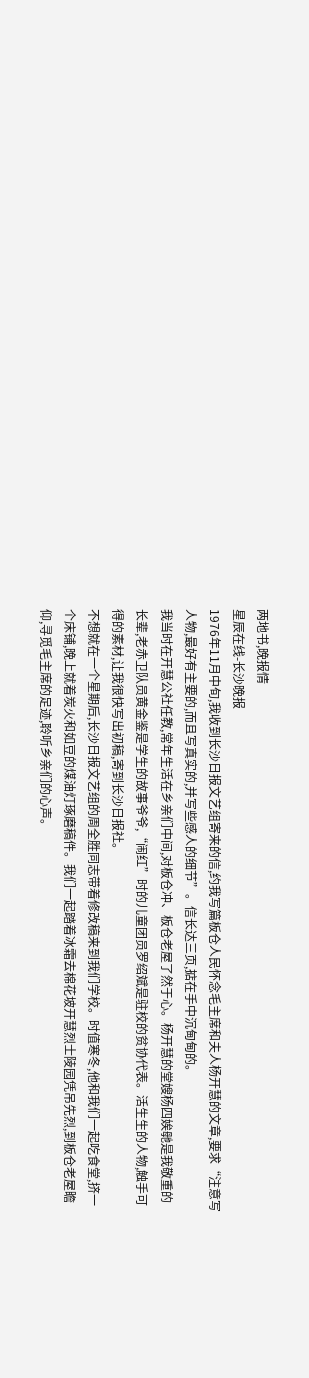两地书,晚报情
星辰在线-长沙晚报
1976年11月中旬,我收到长沙日报文艺组寄来的信,约我写篇板仓人民怀念毛主席和夫人杨开慧的文章,要求“注意写人物,最好有主要的,而且写真实的,并写些感人的细节”。信长达三页,掂在手中沉甸甸的。
我当时在开慧公社任教,常年生活在乡亲们中间,对板仓冲、板仓老屋了然于心。杨开慧的堂嫂杨四娭毑是我敬重的长辈,老赤卫队员黄金鉴是学生的故事爷爷,“闹红”时的儿童团员罗绍斌是驻校的贫协代表。活生生的人物,触手可得的素材,让我很快写出初稿,寄到长沙日报社。
不想就在一个星期后,长沙日报文艺组的周全胜同志带着修改稿来到我们学校。时值寒冬,他和我们一起吃食堂,挤一个床铺,晚上就着炭火和如豆的煤油灯琢磨稿件。我们一起踏着冰霜去棉花坡开慧烈士陵园凭吊先烈,到板仓老屋瞻仰,寻觅毛主席的足迹,聆听乡亲们的心声。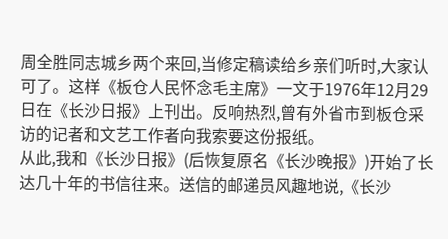周全胜同志城乡两个来回,当修定稿读给乡亲们听时,大家认可了。这样《板仓人民怀念毛主席》一文于1976年12月29日在《长沙日报》上刊出。反响热烈,曾有外省市到板仓采访的记者和文艺工作者向我索要这份报纸。
从此,我和《长沙日报》(后恢复原名《长沙晚报》)开始了长达几十年的书信往来。送信的邮递员风趣地说,《长沙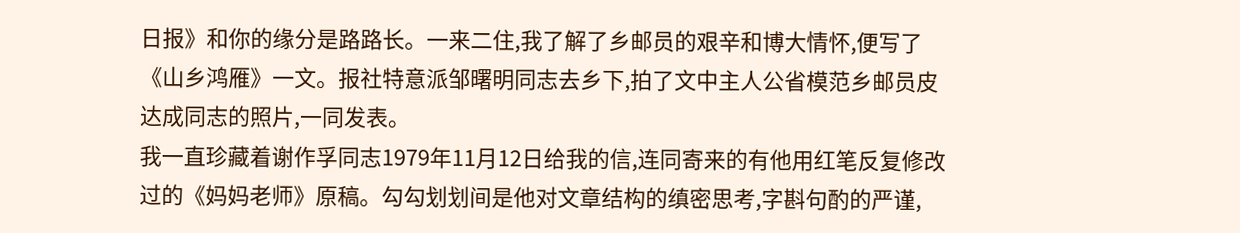日报》和你的缘分是路路长。一来二住,我了解了乡邮员的艰辛和博大情怀,便写了《山乡鸿雁》一文。报社特意派邹曙明同志去乡下,拍了文中主人公省模范乡邮员皮达成同志的照片,一同发表。
我一直珍藏着谢作孚同志1979年11月12日给我的信,连同寄来的有他用红笔反复修改过的《妈妈老师》原稿。勾勾划划间是他对文章结构的缜密思考,字斟句酌的严谨,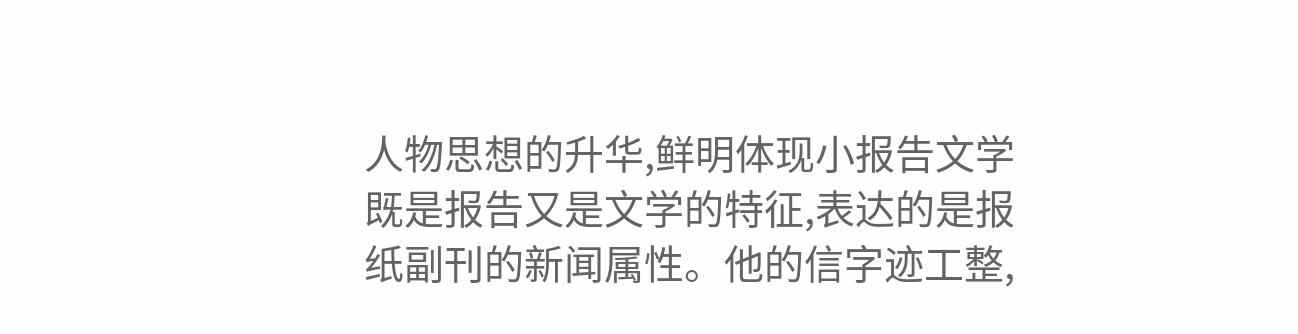人物思想的升华,鲜明体现小报告文学既是报告又是文学的特征,表达的是报纸副刊的新闻属性。他的信字迹工整,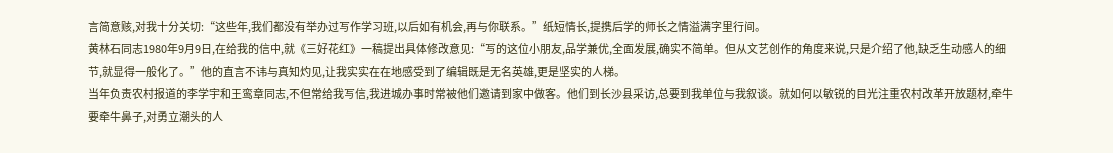言简意赅,对我十分关切:“这些年,我们都没有举办过写作学习班,以后如有机会,再与你联系。”纸短情长,提携后学的师长之情溢满字里行间。
黄林石同志1980年9月9日,在给我的信中,就《三好花红》一稿提出具体修改意见:“写的这位小朋友,品学兼优,全面发展,确实不简单。但从文艺创作的角度来说,只是介绍了他,缺乏生动感人的细节,就显得一般化了。”他的直言不讳与真知灼见,让我实实在在地感受到了编辑既是无名英雄,更是坚实的人梯。
当年负责农村报道的李学宇和王鸾章同志,不但常给我写信,我进城办事时常被他们邀请到家中做客。他们到长沙县采访,总要到我单位与我叙谈。就如何以敏锐的目光注重农村改革开放题材,牵牛要牵牛鼻子,对勇立潮头的人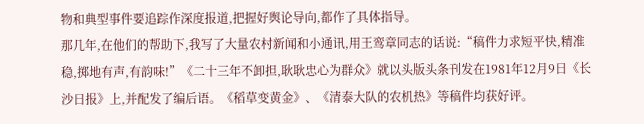物和典型事件要追踪作深度报道,把握好舆论导向,都作了具体指导。
那几年,在他们的帮助下,我写了大量农村新闻和小通讯,用王鸾章同志的话说:“稿件力求短平快,精准稳,掷地有声,有韵味!”《二十三年不卸担,耿耿忠心为群众》就以头版头条刊发在1981年12月9日《长沙日报》上,并配发了编后语。《稻草变黄金》、《清泰大队的农机热》等稿件均获好评。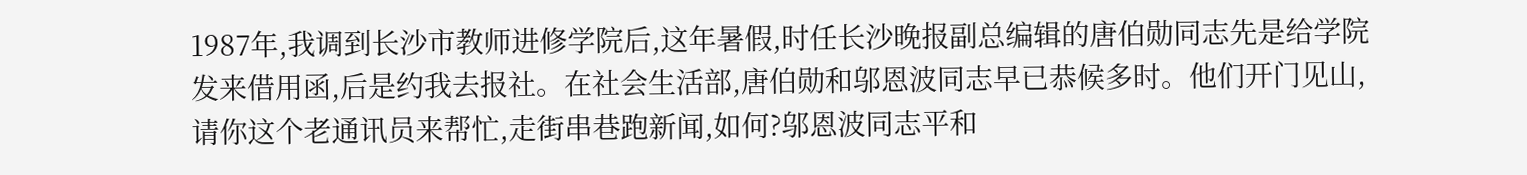1987年,我调到长沙市教师进修学院后,这年暑假,时任长沙晚报副总编辑的唐伯勋同志先是给学院发来借用函,后是约我去报社。在社会生活部,唐伯勋和邬恩波同志早已恭候多时。他们开门见山,请你这个老通讯员来帮忙,走街串巷跑新闻,如何?邬恩波同志平和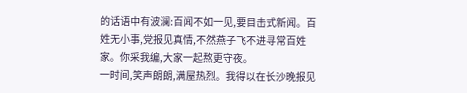的话语中有波澜:百闻不如一见,要目击式新闻。百姓无小事,党报见真情,不然燕子飞不进寻常百姓家。你采我编,大家一起熬更守夜。
一时间,笑声朗朗,满屋热烈。我得以在长沙晚报见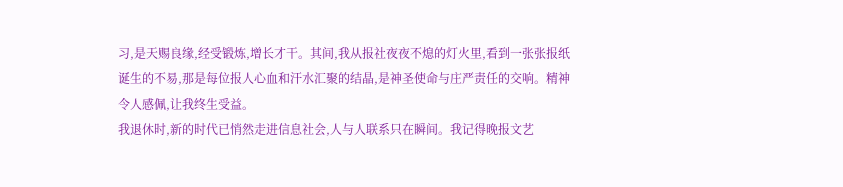习,是天赐良缘,经受锻炼,增长才干。其间,我从报社夜夜不熄的灯火里,看到一张张报纸诞生的不易,那是每位报人心血和汗水汇聚的结晶,是神圣使命与庄严责任的交响。精神令人感佩,让我终生受益。
我退休时,新的时代已悄然走进信息社会,人与人联系只在瞬间。我记得晚报文艺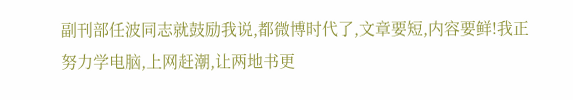副刊部任波同志就鼓励我说,都微博时代了,文章要短,内容要鲜!我正努力学电脑,上网赶潮,让两地书更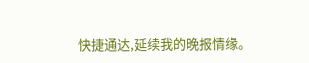快捷通达,延续我的晚报情缘。